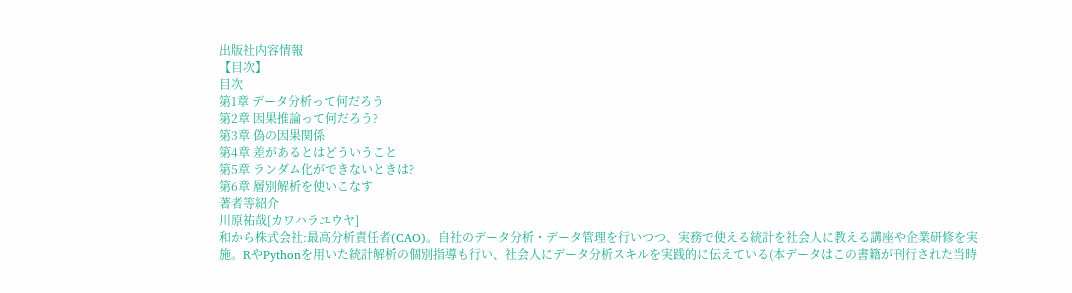出版社内容情報
【目次】
目次
第1章 データ分析って何だろう
第2章 因果推論って何だろう?
第3章 偽の因果関係
第4章 差があるとはどういうこと
第5章 ランダム化ができないときは?
第6章 層別解析を使いこなす
著者等紹介
川原祐哉[カワハラユウヤ]
和から株式会社:最高分析責任者(CAO)。自社のデータ分析・データ管理を行いつつ、実務で使える統計を社会人に教える講座や企業研修を実施。RやPythonを用いた統計解析の個別指導も行い、社会人にデータ分析スキルを実践的に伝えている(本データはこの書籍が刊行された当時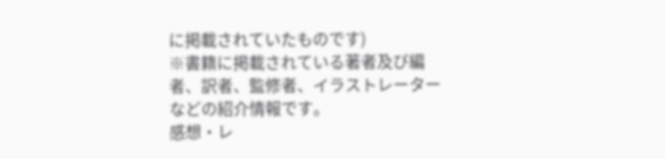に掲載されていたものです)
※書籍に掲載されている著者及び編者、訳者、監修者、イラストレーターなどの紹介情報です。
感想・レ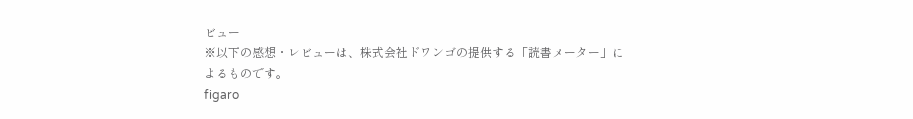ビュー
※以下の感想・レビューは、株式会社ドワンゴの提供する「読書メーター」によるものです。
figaro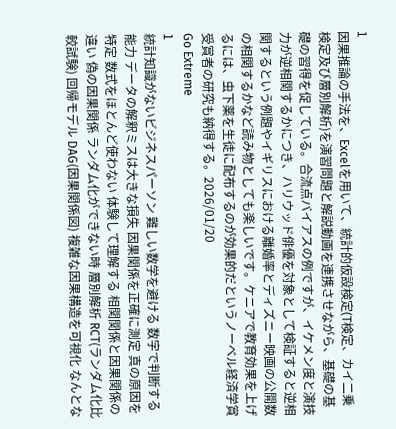1
因果推論の手法を、Excelを用いて、統計的仮設検定(T検定、カイ二乗検定及び層別解析)を演習問題と解説動画を連携させながら、基礎の基礎の習得を促している。合流点バイアスの例ですが、イケメン度と演技力が逆相関するかにつき、ハリウッド俳優を対象として検証すると逆相関するという例題やイギリスにおける離婚率とディズニー映画の公開数の相関するかなど読み物としても楽しいです。ケニアで教育効果を上げるには、虫下薬を生徒に配布するのが効果的だというノーベル経済学賞受賞者の研究も納得する。2026/01/20
Go Extreme
1
統計知識がないビジネスパーソン 難しい数学を避ける 数字で判断する能力 データの解釈ミスは大きな損失 因果関係を正確に測定 真の原因を特定 数式をほとんど使わない 体験して理解する 相関関係と因果関係の違い 偽の因果関係 ランダム化ができない時 層別解析 RCT(ランダム化比較試験) 回帰モデル DAG(因果関係図) 複雑な因果構造を可視化 なんとな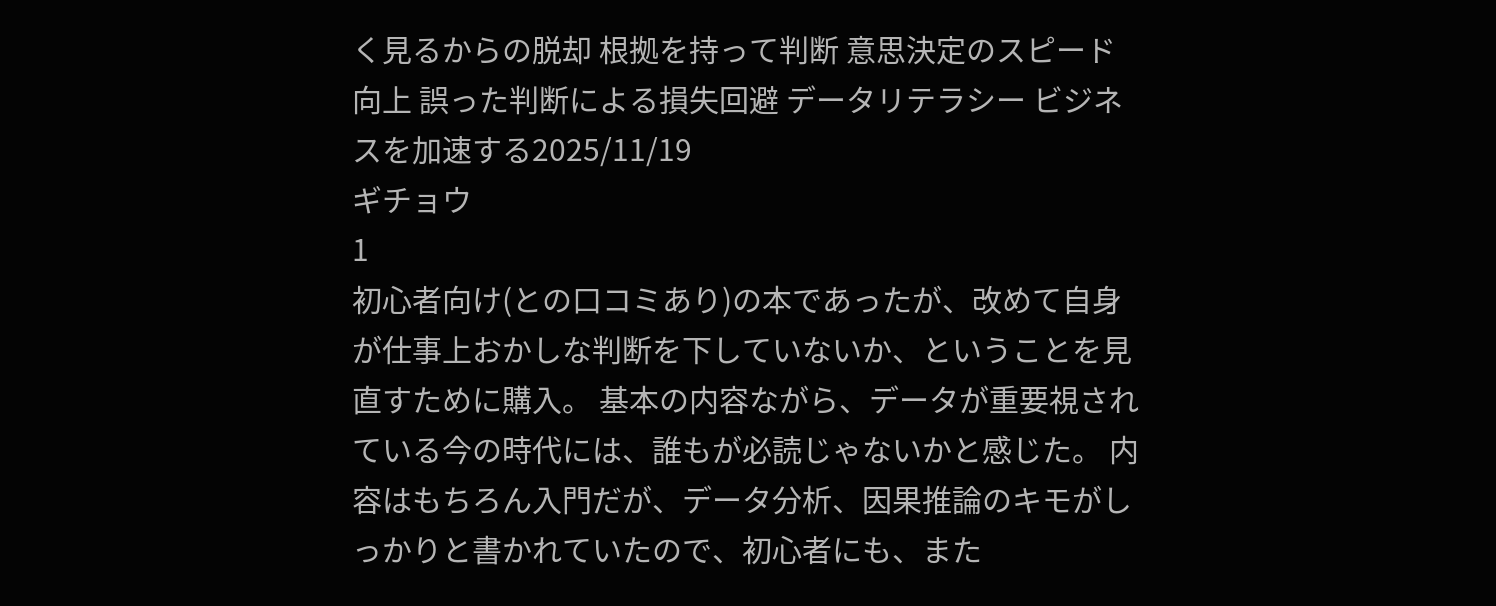く見るからの脱却 根拠を持って判断 意思決定のスピード向上 誤った判断による損失回避 データリテラシー ビジネスを加速する2025/11/19
ギチョウ
1
初心者向け(との口コミあり)の本であったが、改めて自身が仕事上おかしな判断を下していないか、ということを見直すために購入。 基本の内容ながら、データが重要視されている今の時代には、誰もが必読じゃないかと感じた。 内容はもちろん入門だが、データ分析、因果推論のキモがしっかりと書かれていたので、初心者にも、また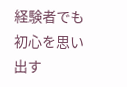経験者でも初心を思い出す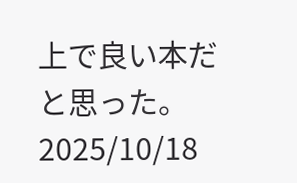上で良い本だと思った。2025/10/18